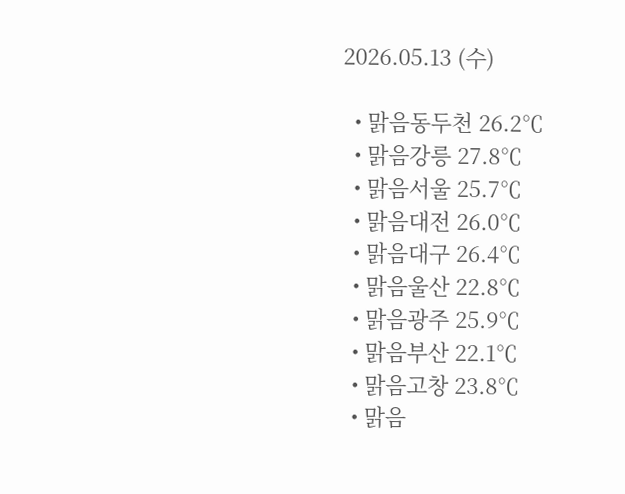2026.05.13 (수)

  • 맑음동두천 26.2℃
  • 맑음강릉 27.8℃
  • 맑음서울 25.7℃
  • 맑음대전 26.0℃
  • 맑음대구 26.4℃
  • 맑음울산 22.8℃
  • 맑음광주 25.9℃
  • 맑음부산 22.1℃
  • 맑음고창 23.8℃
  • 맑음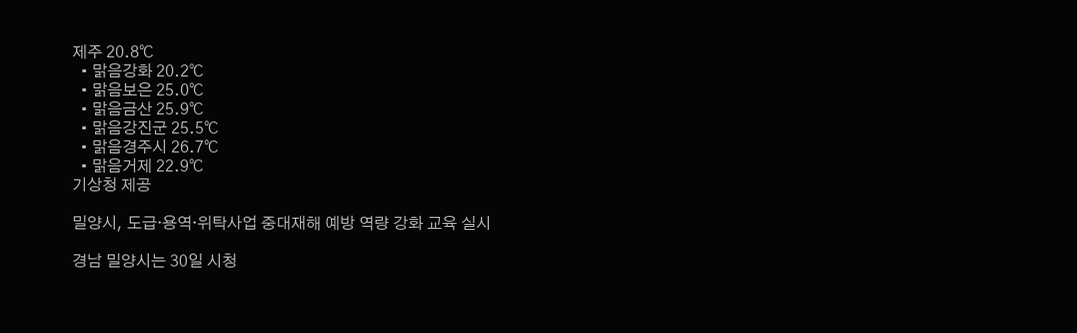제주 20.8℃
  • 맑음강화 20.2℃
  • 맑음보은 25.0℃
  • 맑음금산 25.9℃
  • 맑음강진군 25.5℃
  • 맑음경주시 26.7℃
  • 맑음거제 22.9℃
기상청 제공

밀양시, 도급·용역·위탁사업 중대재해 예방 역량 강화 교육 실시

경남 밀양시는 30일 시청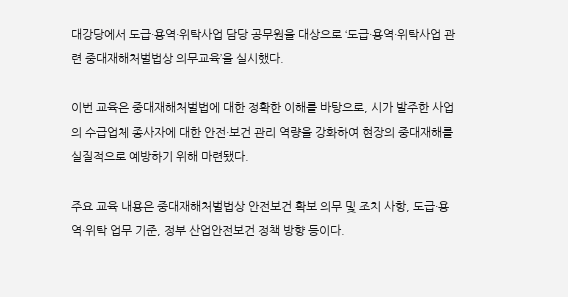대강당에서 도급·용역·위탁사업 담당 공무원을 대상으로 ‘도급·용역·위탁사업 관련 중대재해처벌법상 의무교육’을 실시했다.

이번 교육은 중대재해처벌법에 대한 정확한 이해를 바탕으로, 시가 발주한 사업의 수급업체 종사자에 대한 안전·보건 관리 역량을 강화하여 현장의 중대재해를 실질적으로 예방하기 위해 마련됐다.

주요 교육 내용은 중대재해처벌법상 안전보건 확보 의무 및 조치 사항, 도급·용역·위탁 업무 기준, 정부 산업안전보건 정책 방향 등이다.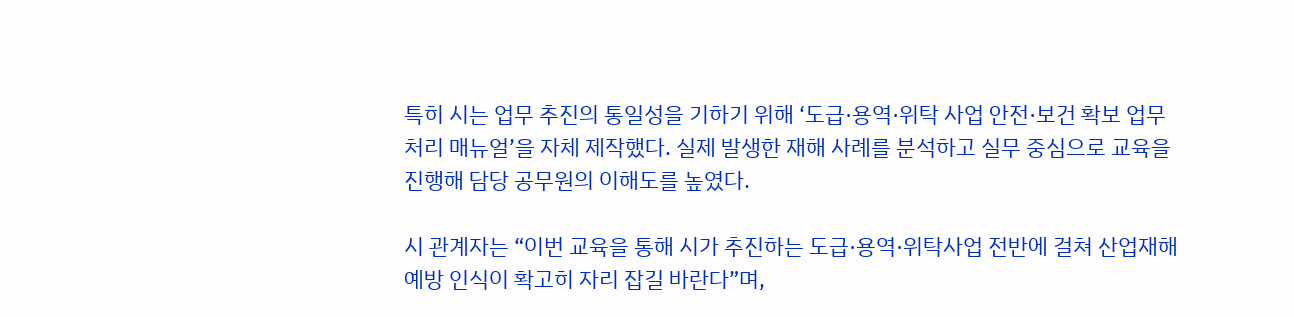특히 시는 업무 추진의 통일성을 기하기 위해 ‘도급·용역·위탁 사업 안전·보건 확보 업무처리 매뉴얼’을 자체 제작했다. 실제 발생한 재해 사례를 분석하고 실무 중심으로 교육을 진행해 담당 공무원의 이해도를 높였다.

시 관계자는 “이번 교육을 통해 시가 추진하는 도급·용역·위탁사업 전반에 걸쳐 산업재해 예방 인식이 확고히 자리 잡길 바란다”며,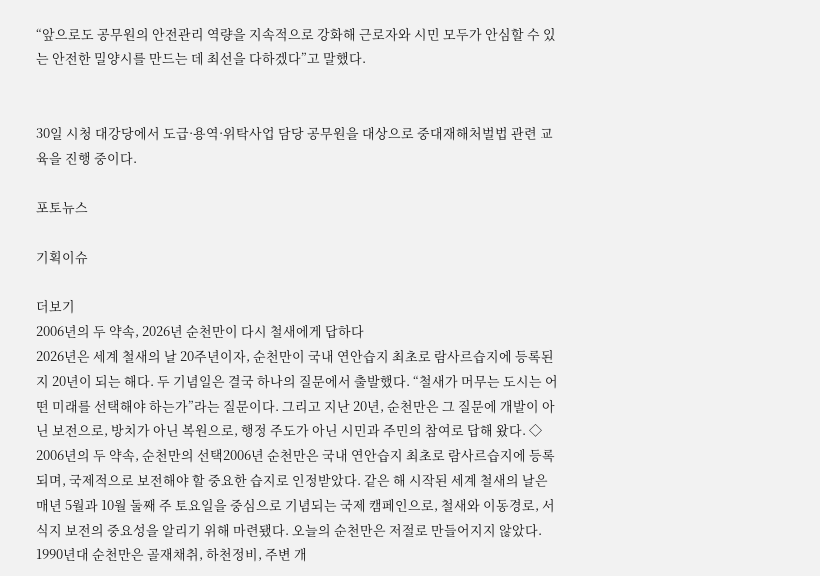“앞으로도 공무원의 안전관리 역량을 지속적으로 강화해 근로자와 시민 모두가 안심할 수 있는 안전한 밀양시를 만드는 데 최선을 다하겠다”고 말했다.


30일 시청 대강당에서 도급·용역·위탁사업 담당 공무원을 대상으로 중대재해처벌법 관련 교육을 진행 중이다.

포토뉴스

기획이슈

더보기
2006년의 두 약속, 2026년 순천만이 다시 철새에게 답하다
2026년은 세계 철새의 날 20주년이자, 순천만이 국내 연안습지 최초로 람사르습지에 등록된 지 20년이 되는 해다. 두 기념일은 결국 하나의 질문에서 출발했다. “철새가 머무는 도시는 어떤 미래를 선택해야 하는가”라는 질문이다. 그리고 지난 20년, 순천만은 그 질문에 개발이 아닌 보전으로, 방치가 아닌 복원으로, 행정 주도가 아닌 시민과 주민의 참여로 답해 왔다. ◇ 2006년의 두 약속, 순천만의 선택2006년 순천만은 국내 연안습지 최초로 람사르습지에 등록되며, 국제적으로 보전해야 할 중요한 습지로 인정받았다. 같은 해 시작된 세계 철새의 날은 매년 5월과 10월 둘째 주 토요일을 중심으로 기념되는 국제 캠페인으로, 철새와 이동경로, 서식지 보전의 중요성을 알리기 위해 마련됐다. 오늘의 순천만은 저절로 만들어지지 않았다. 1990년대 순천만은 골재채취, 하천정비, 주변 개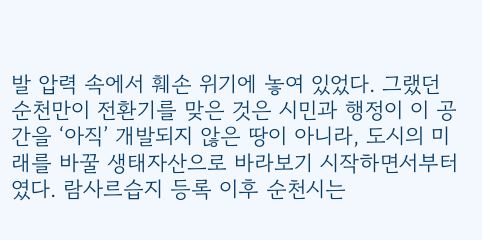발 압력 속에서 훼손 위기에 놓여 있었다. 그랬던 순천만이 전환기를 맞은 것은 시민과 행정이 이 공간을 ‘아직’ 개발되지 않은 땅이 아니라, 도시의 미래를 바꿀 생태자산으로 바라보기 시작하면서부터였다. 람사르습지 등록 이후 순천시는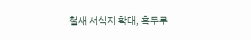철새 서식지 확대, 흑두루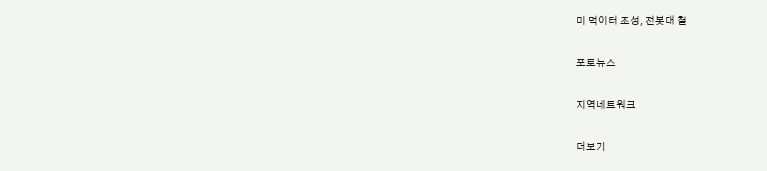미 먹이터 조성, 전봇대 철

포토뉴스

지역네트워크

더보기